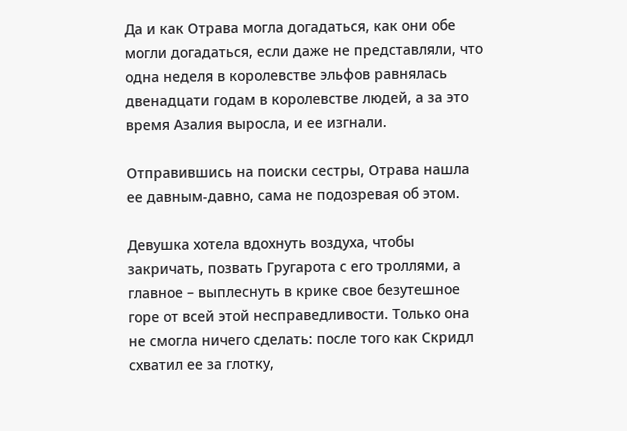Да и как Отрава могла догадаться, как они обе могли догадаться, если даже не представляли, что одна неделя в королевстве эльфов равнялась двенадцати годам в королевстве людей, а за это время Азалия выросла, и ее изгнали.

Отправившись на поиски сестры, Отрава нашла ее давным-давно, сама не подозревая об этом.

Девушка хотела вдохнуть воздуха, чтобы закричать, позвать Гругарота с его троллями, а главное – выплеснуть в крике свое безутешное горе от всей этой несправедливости. Только она не смогла ничего сделать: после того как Скридл схватил ее за глотку,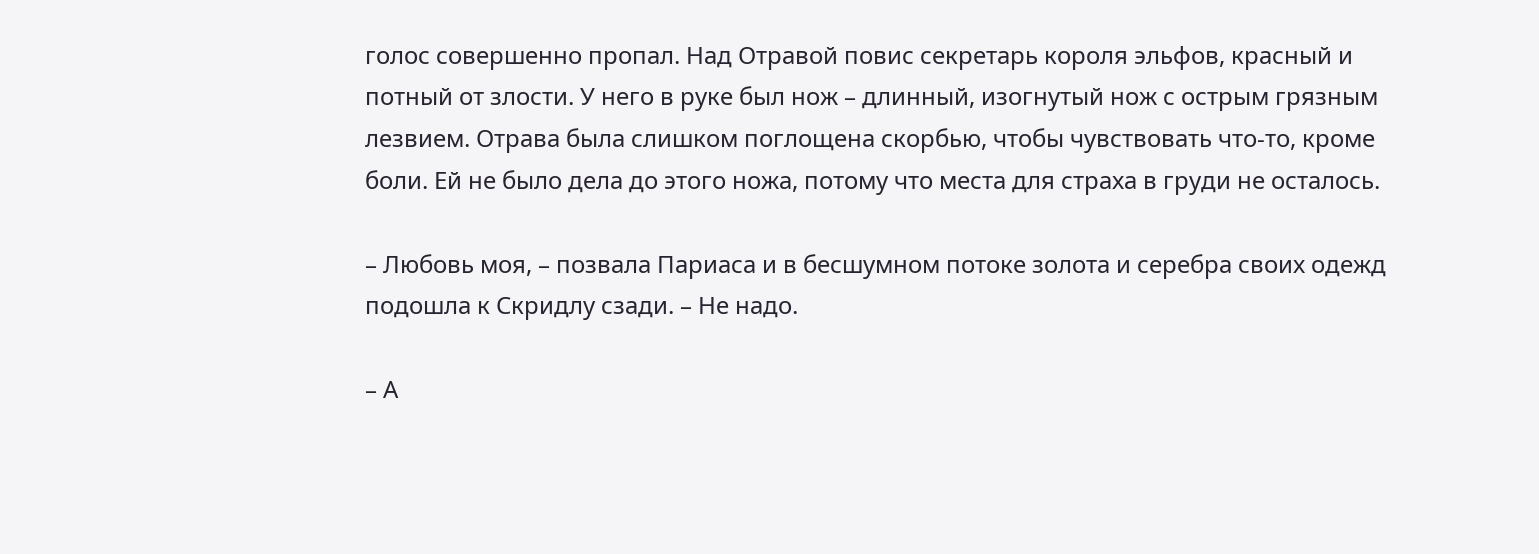голос совершенно пропал. Над Отравой повис секретарь короля эльфов, красный и потный от злости. У него в руке был нож – длинный, изогнутый нож с острым грязным лезвием. Отрава была слишком поглощена скорбью, чтобы чувствовать что-то, кроме боли. Ей не было дела до этого ножа, потому что места для страха в груди не осталось.

– Любовь моя, – позвала Париаса и в бесшумном потоке золота и серебра своих одежд подошла к Скридлу сзади. – Не надо.

– А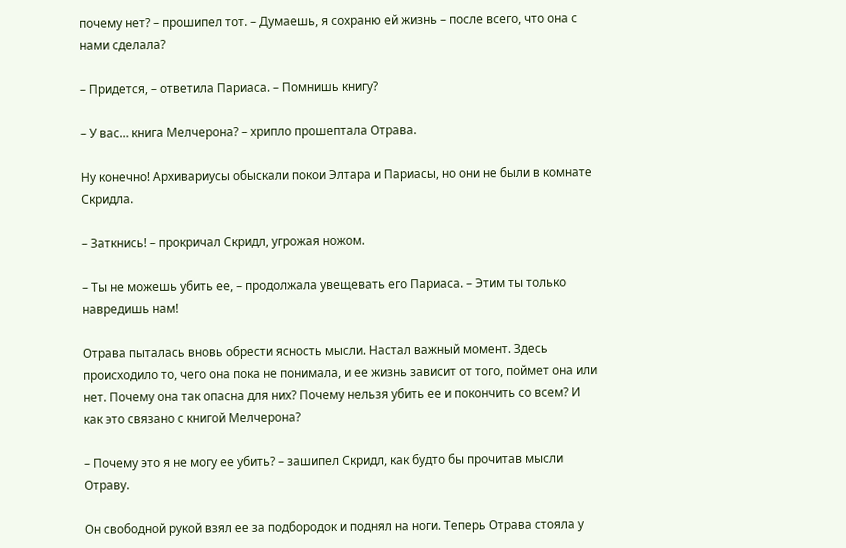почему нет? – прошипел тот. – Думаешь, я сохраню ей жизнь – после всего, что она с нами сделала?

– Придется, – ответила Париаса. – Помнишь книгу?

– У вас… книга Мелчерона? – хрипло прошептала Отрава.

Ну конечно! Архивариусы обыскали покои Элтара и Париасы, но они не были в комнате Скридла.

– Заткнись! – прокричал Скридл, угрожая ножом.

– Ты не можешь убить ее, – продолжала увещевать его Париаса. – Этим ты только навредишь нам!

Отрава пыталась вновь обрести ясность мысли. Настал важный момент. Здесь происходило то, чего она пока не понимала, и ее жизнь зависит от того, поймет она или нет. Почему она так опасна для них? Почему нельзя убить ее и покончить со всем? И как это связано с книгой Мелчерона?

– Почему это я не могу ее убить? – зашипел Скридл, как будто бы прочитав мысли Отраву.

Он свободной рукой взял ее за подбородок и поднял на ноги. Теперь Отрава стояла у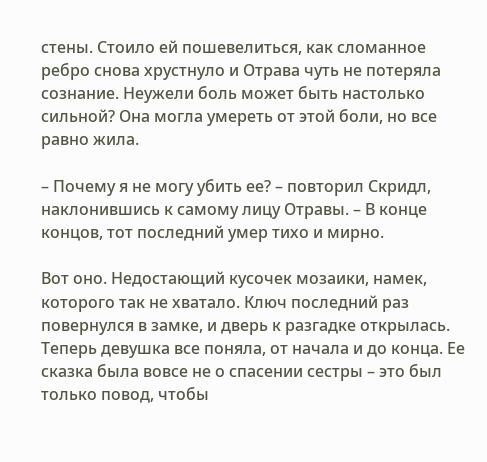стены. Стоило ей пошевелиться, как сломанное ребро снова хрустнуло и Отрава чуть не потеряла сознание. Неужели боль может быть настолько сильной? Она могла умереть от этой боли, но все равно жила.

– Почему я не могу убить ее? – повторил Скридл, наклонившись к самому лицу Отравы. – В конце концов, тот последний умер тихо и мирно.

Вот оно. Недостающий кусочек мозаики, намек, которого так не хватало. Ключ последний раз повернулся в замке, и дверь к разгадке открылась. Теперь девушка все поняла, от начала и до конца. Ее сказка была вовсе не о спасении сестры – это был только повод, чтобы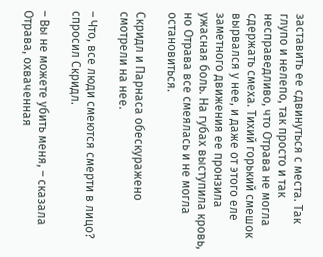заставить ее сдвинуться с места. Так глупо и нелепо, так просто и так несправедливо, что Отрава не могла сдержать смеха. Тихий горький смешок вырвался у нее, и даже от этого еле заметного движения ее пронзила ужасная боль. На губах выступила кровь, но Отрава все смеялась и не могла остановиться.

Скридл и Парнаса обескуражено смотрели на нее.

– Что, все люди смеются смерти в лицо? спросил Скридл.

– Вы не можете убить меня, – сказала Отрава, охваченная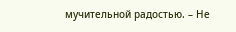мучительной радостью. – Не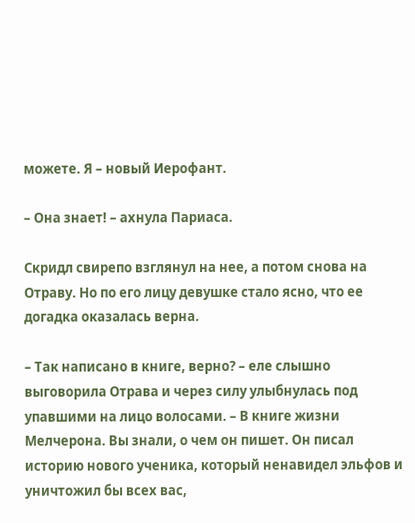можете. Я – новый Иерофант.

– Она знает! – ахнула Париаса.

Скридл свирепо взглянул на нее, а потом снова на Отраву. Но по его лицу девушке стало ясно, что ее догадка оказалась верна.

– Так написано в книге, верно? – еле слышно выговорила Отрава и через силу улыбнулась под упавшими на лицо волосами. – В книге жизни Мелчерона. Вы знали, о чем он пишет. Он писал историю нового ученика, который ненавидел эльфов и уничтожил бы всех вас,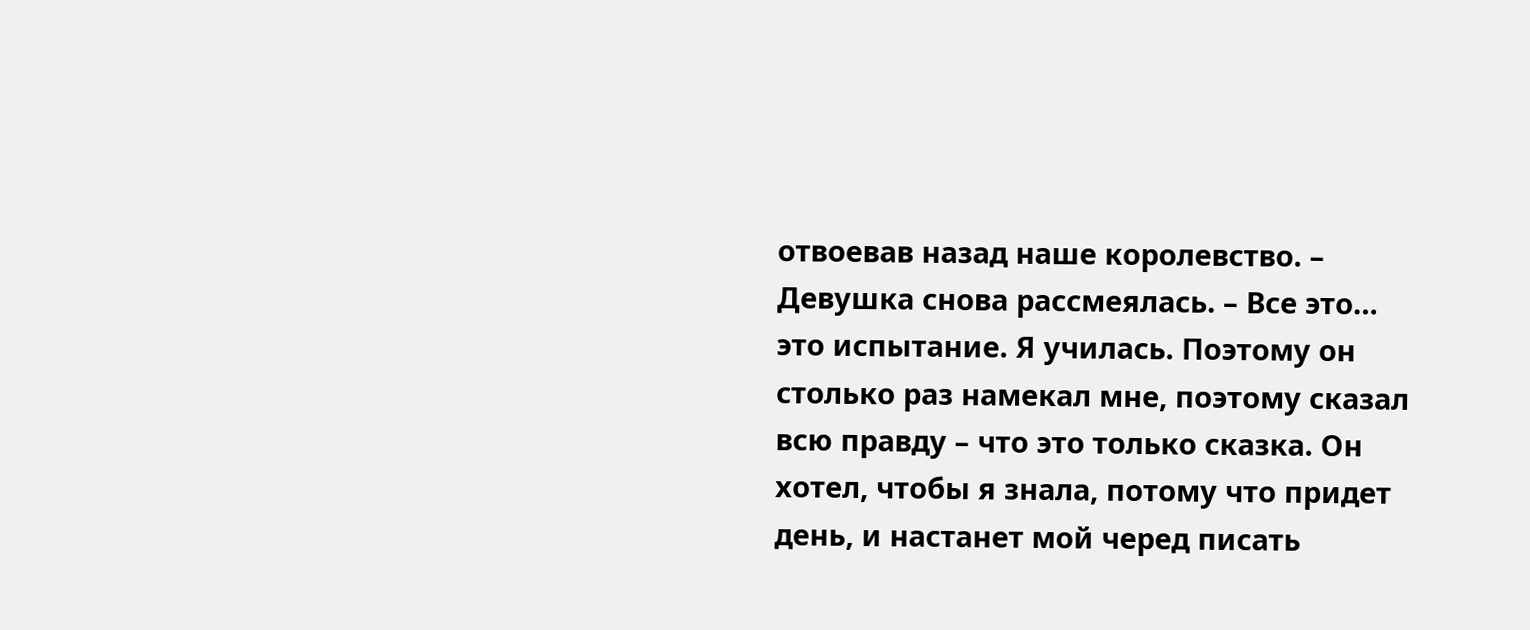отвоевав назад наше королевство. – Девушка снова рассмеялась. – Все это… это испытание. Я училась. Поэтому он столько раз намекал мне, поэтому сказал всю правду – что это только сказка. Он хотел, чтобы я знала, потому что придет день, и настанет мой черед писать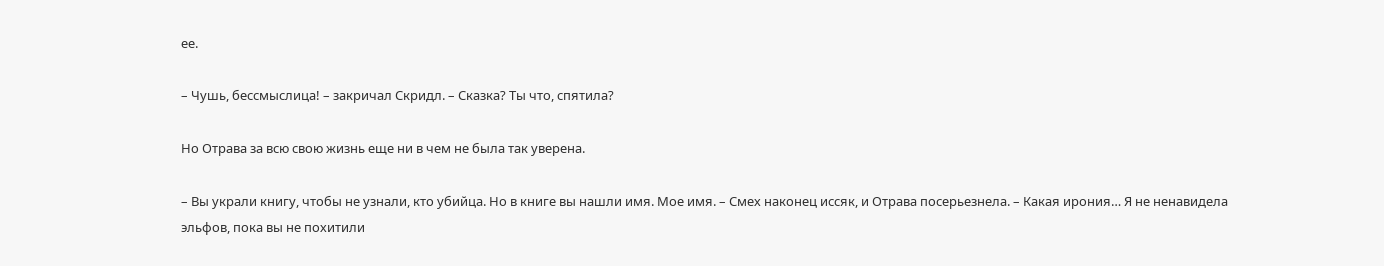ее.

– Чушь, бессмыслица! – закричал Скридл. – Сказка? Ты что, спятила?

Но Отрава за всю свою жизнь еще ни в чем не была так уверена.

– Вы украли книгу, чтобы не узнали, кто убийца. Но в книге вы нашли имя. Мое имя. – Смех наконец иссяк, и Отрава посерьезнела. – Какая ирония… Я не ненавидела эльфов, пока вы не похитили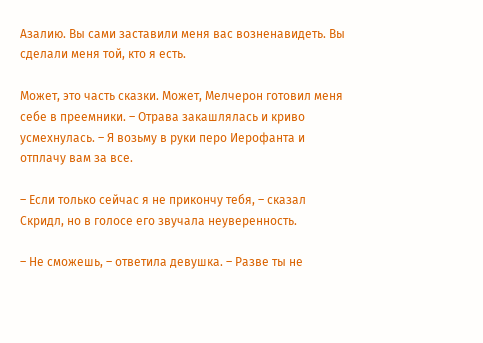Азалию. Вы сами заставили меня вас возненавидеть. Вы сделали меня той, кто я есть.

Может, это часть сказки. Может, Мелчерон готовил меня себе в преемники. – Отрава закашлялась и криво усмехнулась. – Я возьму в руки перо Иерофанта и отплачу вам за все.

– Если только сейчас я не прикончу тебя, – сказал Скридл, но в голосе его звучала неуверенность.

– Не сможешь, – ответила девушка. – Разве ты не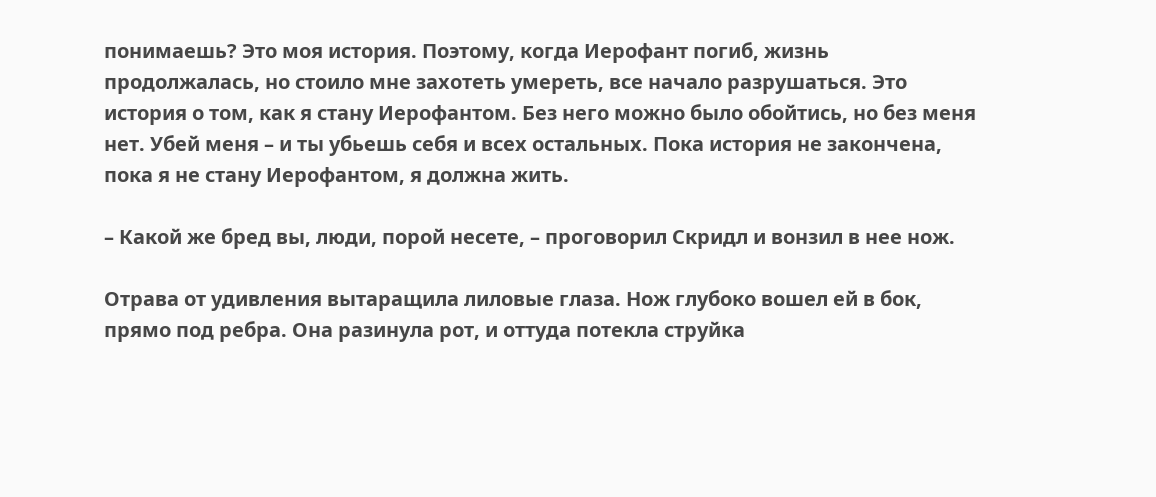понимаешь? Это моя история. Поэтому, когда Иерофант погиб, жизнь продолжалась, но стоило мне захотеть умереть, все начало разрушаться. Это история о том, как я стану Иерофантом. Без него можно было обойтись, но без меня нет. Убей меня – и ты убьешь себя и всех остальных. Пока история не закончена, пока я не стану Иерофантом, я должна жить.

– Какой же бред вы, люди, порой несете, – проговорил Скридл и вонзил в нее нож.

Отрава от удивления вытаращила лиловые глаза. Нож глубоко вошел ей в бок, прямо под ребра. Она разинула рот, и оттуда потекла струйка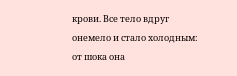крови. Все тело вдруг онемело и стало холодным: от шока она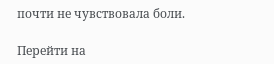почти не чувствовала боли.

Перейти на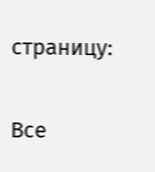страницу:

Все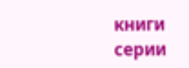книги серии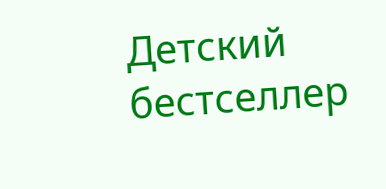Детский бестселлер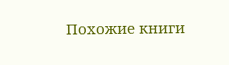Похожие книги